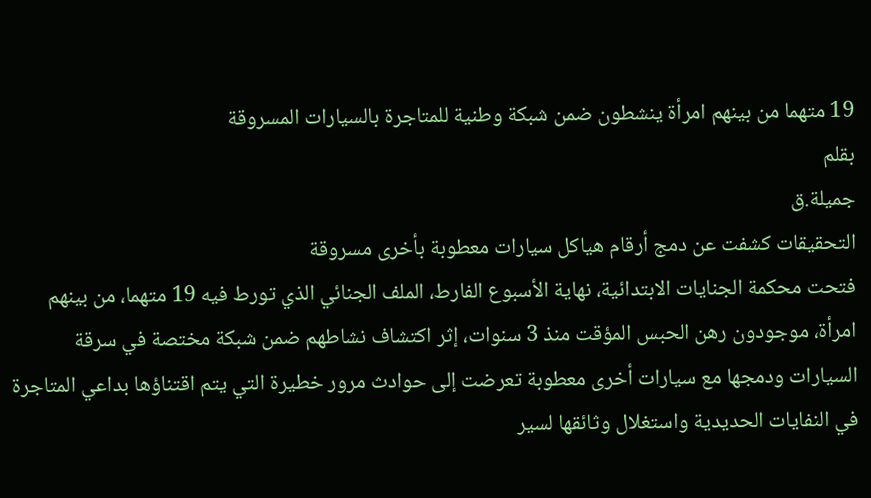19 متهما من بينهم امرأة ينشطون ضمن شبكة وطنية للمتاجرة بالسيارات المسروقة
بقلم
جميلة.ق
التحقيقات كشفت عن دمج أرقام هياكل سيارات معطوبة بأخرى مسروقة
فتحت محكمة الجنايات الابتدائية، نهاية الأسبوع الفارط، الملف الجنائي الذي تورط فيه 19 متهما، من بينهم امرأة، موجودون رهن الحبس المؤقت منذ 3 سنوات، إثر اكتشاف نشاطهم ضمن شبكة مختصة في سرقة السيارات ودمجها مع سيارات أخرى معطوبة تعرضت إلى حوادث مرور خطيرة التي يتم اقتناؤها بداعي المتاجرة في النفايات الحديدية واستغلال وثائقها لسير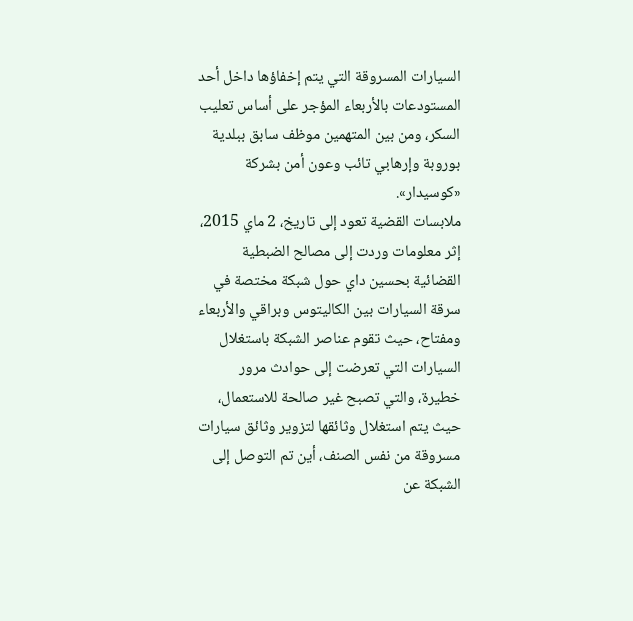السيارات المسروقة التي يتم إخفاؤها داخل أحد المستودعات بالأربعاء المؤجر على أساس تعليب السكر، ومن بين المتهمين موظف سابق ببلدية بوروبة وإرهابي تائب وعون أمن بشركة «كوسيدار».
ملابسات القضية تعود إلى تاريخ، 2 ماي 2015، إثر معلومات وردت إلى مصالح الضبطية القضائية بحسين داي حول شبكة مختصة في سرقة السيارات بين الكاليتوس وبراقي والأربعاء ومفتاح، حيث تقوم عناصر الشبكة باستغلال السيارات التي تعرضت إلى حوادث مرور خطيرة، والتي تصبح غير صالحة للاستعمال، حيث يتم استغلال وثائقها لتزوير وثائق سيارات مسروقة من نفس الصنف، أين تم التوصل إلى الشبكة عن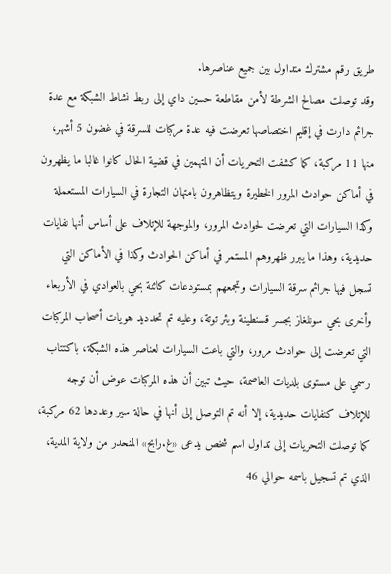طريق رقم مشترك متداول بين جميع عناصرها.
وقد توصلت مصالح الشرطة لأمن مقاطعة حسين داي إلى ربط نشاط الشبكة مع عدة جرائم دارت في إقليم اختصاصها تعرضت فيه عدة مركبات للسرقة في غضون 5 أشهر، منها 11 مركبة، كما كشفت التحريات أن المتهمين في قضية الحال كانوا غالبا ما يظهرون في أماكن حوادث المرور الخطيرة ويتظاهرون بامتهان التجارة في السيارات المستعملة وكذا السيارات التي تعرضت لحوادث المرور، والموجهة للإتلاف على أساس أنها نفايات حديدية، وهذا ما يبرر ظهروهم المستمر في أماكن الحوادث وكذا في الأماكن التي تسجل فيها جرائم سرقة السيارات وتجمعهم بمستودعات كائنة بحي بالعوادي في الأربعاء وأخرى بحي سونلغاز بجسر قسنطينة وبئر توتة، وعليه تم تحدديد هويات أصحاب المركبات التي تعرضت إلى حوادث مرور، والتي باعت السيارات لعناصر هذه الشبكة، باكتتاب رسمي على مستوى بلديات العاصمة، حيث تبين أن هذه المركبات عوض أن توجه للإتلاف كنفايات حديدية، إلا أنه تم التوصل إلى أنها في حالة سير وعددها 62 مركبة، كما توصلت التحريات إلى تداول اسم شخص يدعى «غ.رابح» المنحدر من ولاية المدية، الذي تم تسجيل باسمه حوالي 46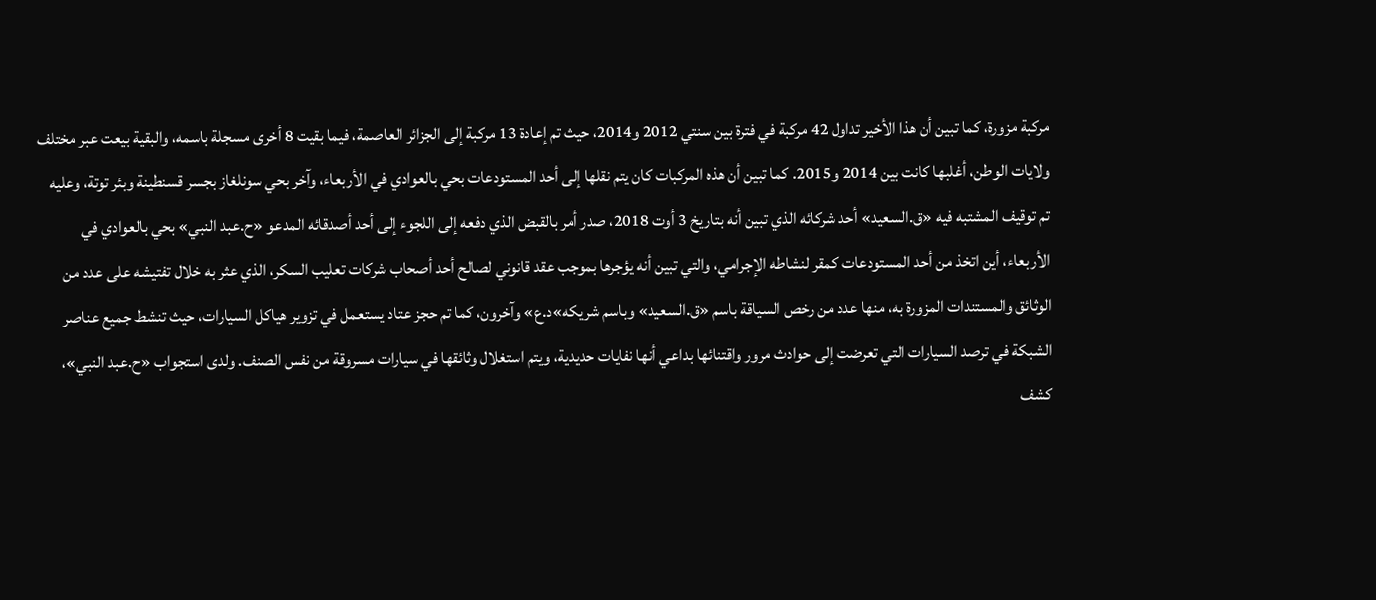مركبة مزورة، كما تبين أن هذا الأخير تداول 42 مركبة في فترة بين سنتي 2012 و2014، حيث تم إعادة 13 مركبة إلى الجزائر العاصمة، فيما بقيت 8 أخرى مسجلة باسمه، والبقية بيعت عبر مختلف ولايات الوطن، أغلبها كانت بين 2014 و2015. كما تبين أن هذه المركبات كان يتم نقلها إلى أحد المستودعات بحي بالعوادي في الأربعاء، وآخر بحي سونلغاز بجسر قسنطينة وبئر توتة، وعليه تم توقيف المشتبه فيه «ق.السعيد» أحد شركائه الذي تبين أنه بتاريخ 3 أوت 2018، صدر أمر بالقبض الذي دفعه إلى اللجوء إلى أحد أصدقائه المدعو «ح.عبد النبي» بحي بالعوادي في الأربعاء، أين اتخذ من أحد المستودعات كمقر لنشاطه الإجرامي، والتي تبين أنه يؤجرها بموجب عقد قانوني لصالح أحد أصحاب شركات تعليب السكر، الذي عثر به خلال تفتيشه على عدد من الوثائق والمستندات المزورة به، منها عدد من رخص السياقة باسم «ق.السعيد» وباسم شريكه»د.ع» وآخرون، كما تم حجز عتاد يستعمل في تزوير هياكل السيارات، حيث تنشط جميع عناصر الشبكة في ترصد السيارات التي تعرضت إلى حوادث مرور واقتنائها بداعي أنها نفايات حديدية، ويتم استغلال وثائقها في سيارات مسروقة من نفس الصنف. ولدى استجواب «ح.عبد النبي»، كشف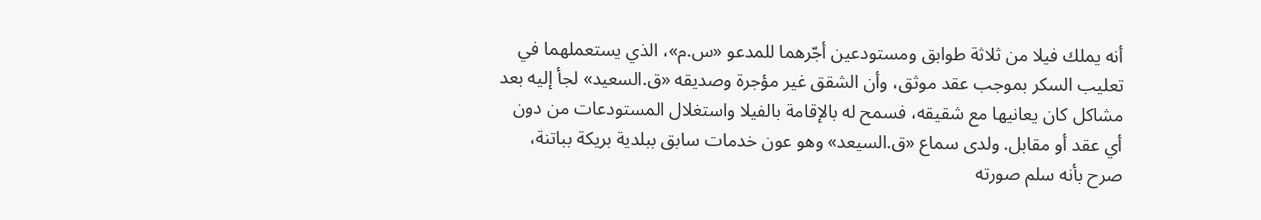أنه يملك فيلا من ثلاثة طوابق ومستودعين أجّرهما للمدعو «س.م»، الذي يستعملهما في تعليب السكر بموجب عقد موثق، وأن الشقق غير مؤجرة وصديقه «ق.السعيد» لجأ إليه بعد مشاكل كان يعانيها مع شقيقه، فسمح له بالإقامة بالفيلا واستغلال المستودعات من دون أي عقد أو مقابل. ولدى سماع «ق.السيعد» وهو عون خدمات سابق ببلدية بريكة بباتنة، صرح بأنه سلم صورته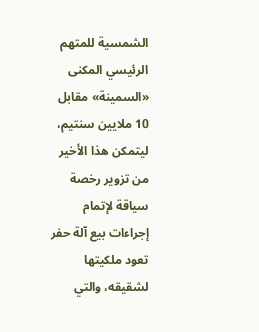الشمسية للمتهم الرئيسي المكنى «السمينة» مقابل 10 ملايين سنتيم، ليتمكن هذا الأخير من تزوير رخصة سياقة لإتمام إجراءات بيع آلة حفر تعود ملكيتها لشقيقه، والتي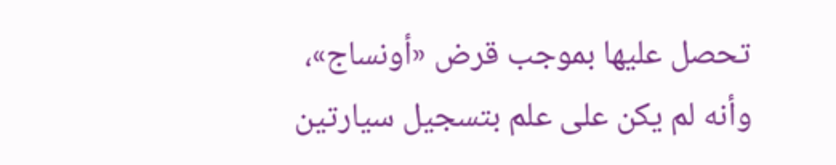تحصل عليها بموجب قرض «أونساج»، وأنه لم يكن على علم بتسجيل سيارتين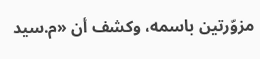مزوّرتين باسمه، وكشف أن «م.سيد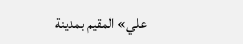علي» المقيم بمدينة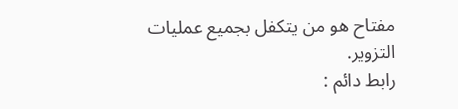مفتاح هو من يتكفل بجميع عمليات التزوير.
رابط دائم :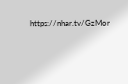https://nhar.tv/GzMor